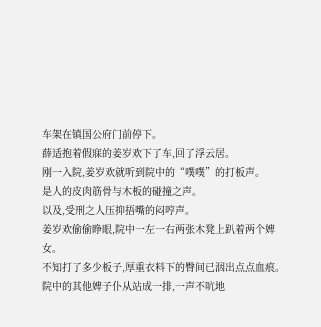车架在镇国公府门前停下。
薛适抱着假寐的姜岁欢下了车,回了浮云居。
刚一入院,姜岁欢就听到院中的“噗噗”的打板声。
是人的皮肉筋骨与木板的碰撞之声。
以及,受刑之人压抑捂嘴的闷哼声。
姜岁欢偷偷睁眼,院中一左一右两张木凳上趴着两个婢
女。
不知打了多少板子,厚重衣料下的臀间已洇出点点血痕。
院中的其他婢子仆从站成一排,一声不吭地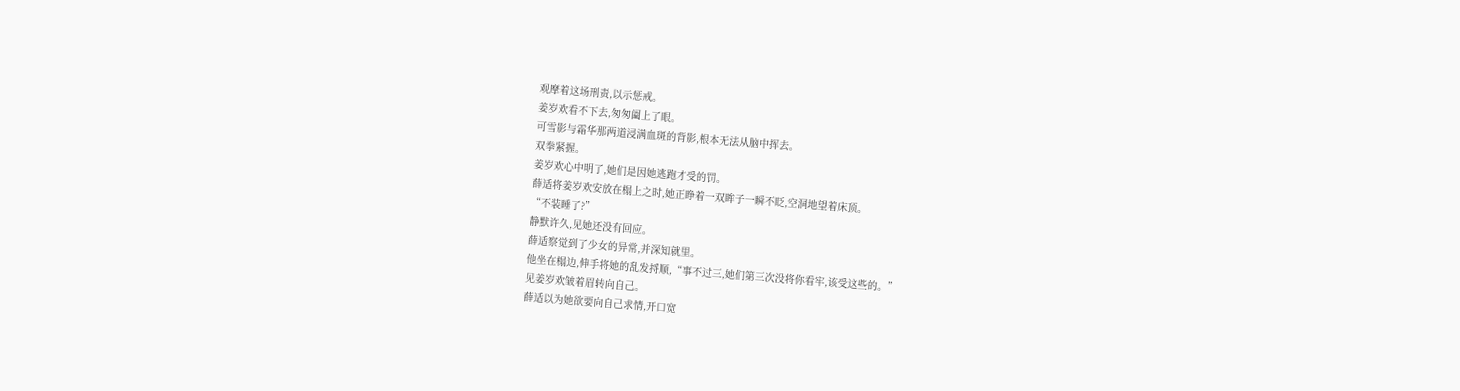观摩着这场刑责,以示惩戒。
姜岁欢看不下去,匆匆阖上了眼。
可雪影与霜华那两道浸满血斑的背影,根本无法从脑中挥去。
双拳紧握。
姜岁欢心中明了,她们是因她逃跑才受的罚。
薛适将姜岁欢安放在榻上之时,她正睁着一双眸子一瞬不眨,空洞地望着床顶。
“不装睡了?”
静默许久,见她还没有回应。
薛适察觉到了少女的异常,并深知就里。
他坐在榻边,伸手将她的乱发捋顺,“事不过三,她们第三次没将你看牢,该受这些的。”
见姜岁欢皱着眉转向自己。
薛适以为她欲要向自己求情,开口宽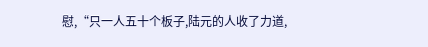慰,“只一人五十个板子,陆元的人收了力道,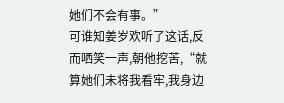她们不会有事。”
可谁知姜岁欢听了这话,反而哂笑一声,朝他挖苦,“就算她们未将我看牢,我身边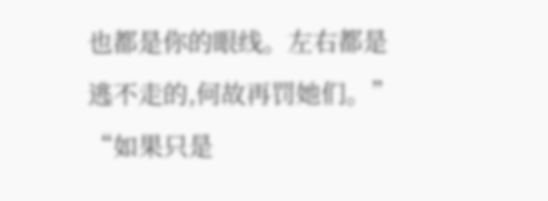也都是你的眼线。左右都是逃不走的,何故再罚她们。”
“如果只是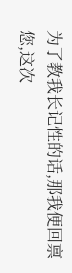为了教我长记性的话,那我便回禀您,这次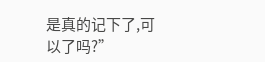是真的记下了,可以了吗?”